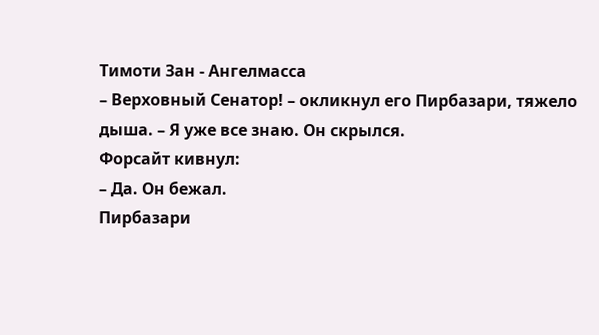Тимоти Зан - Ангелмасса
– Верховный Сенатор! – окликнул его Пирбазари, тяжело дыша. – Я уже все знаю. Он скрылся.
Форсайт кивнул:
– Да. Он бежал.
Пирбазари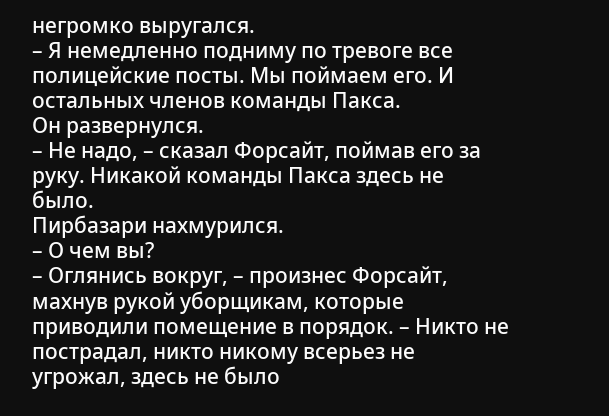негромко выругался.
– Я немедленно подниму по тревоге все полицейские посты. Мы поймаем его. И остальных членов команды Пакса.
Он развернулся.
– Не надо, – сказал Форсайт, поймав его за руку. Никакой команды Пакса здесь не было.
Пирбазари нахмурился.
– О чем вы?
– Оглянись вокруг, – произнес Форсайт, махнув рукой уборщикам, которые приводили помещение в порядок. – Никто не пострадал, никто никому всерьез не угрожал, здесь не было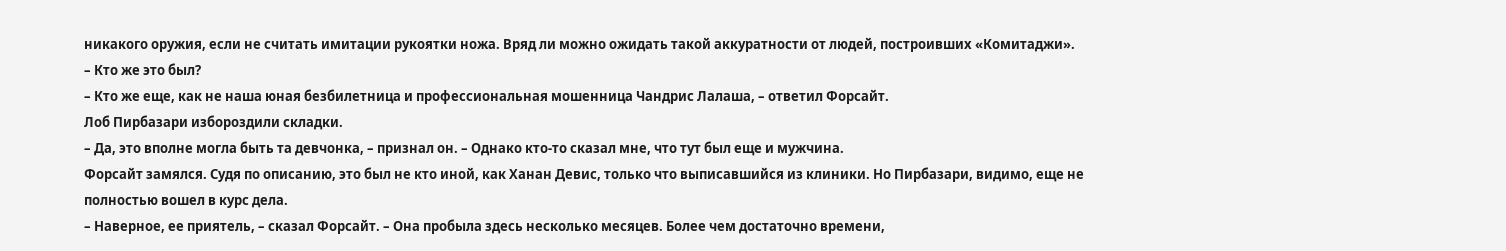никакого оружия, если не считать имитации рукоятки ножа. Вряд ли можно ожидать такой аккуратности от людей, построивших «Комитаджи».
– Кто же это был?
– Кто же еще, как не наша юная безбилетница и профессиональная мошенница Чандрис Лалаша, – ответил Форсайт.
Лоб Пирбазари избороздили складки.
– Да, это вполне могла быть та девчонка, – признал он. – Однако кто-то сказал мне, что тут был еще и мужчина.
Форсайт замялся. Судя по описанию, это был не кто иной, как Ханан Девис, только что выписавшийся из клиники. Но Пирбазари, видимо, еще не полностью вошел в курс дела.
– Наверное, ее приятель, – сказал Форсайт. – Она пробыла здесь несколько месяцев. Более чем достаточно времени,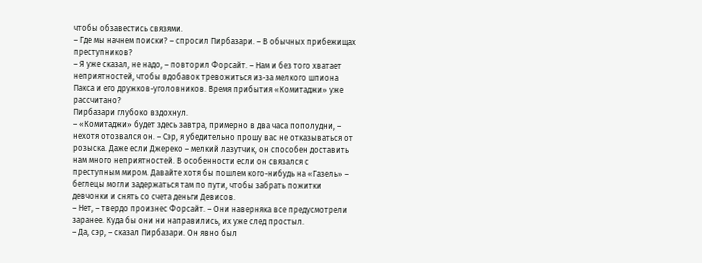чтобы обзавестись связями.
– Где мы начнем поиски? – спросил Пирбазари. – В обычных прибежищах преступников?
– Я уже сказал, не надо, – повторил Форсайт. – Нам и без того хватает неприятностей, чтобы вдобавок тревожиться из-за мелкого шпиона Пакса и его дружков-уголовников. Время прибытия «Комитаджи» уже рассчитано?
Пирбазари глубоко вздохнул.
– «Комитаджи» будет здесь завтра, примерно в два часа пополудни, – нехотя отозвался он. – Сэр, я убедительно прошу вас не отказываться от розыска. Даже если Джереко – мелкий лазутчик, он способен доставить нам много неприятностей. В особенности если он связался с преступным миром. Давайте хотя бы пошлем кого-нибудь на «Газель» – беглецы могли задержаться там по пути, чтобы забрать пожитки девчонки и снять со счета деньги Девисов.
– Нет, – твердо произнес Форсайт. – Они наверняка все предусмотрели заранее. Куда бы они ни направились, их уже след простыл.
– Да, сэр, – сказал Пирбазари. Он явно был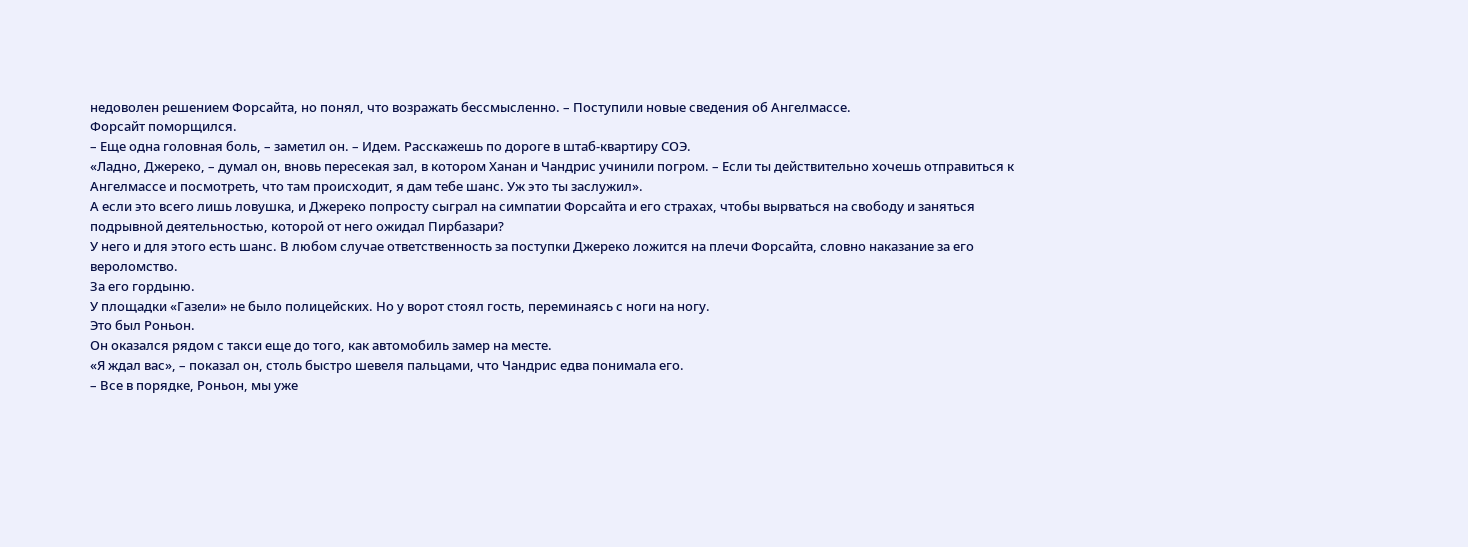недоволен решением Форсайта, но понял, что возражать бессмысленно. – Поступили новые сведения об Ангелмассе.
Форсайт поморщился.
– Еще одна головная боль, – заметил он. – Идем. Расскажешь по дороге в штаб-квартиру СОЭ.
«Ладно, Джереко, – думал он, вновь пересекая зал, в котором Ханан и Чандрис учинили погром. – Если ты действительно хочешь отправиться к Ангелмассе и посмотреть, что там происходит, я дам тебе шанс. Уж это ты заслужил».
А если это всего лишь ловушка, и Джереко попросту сыграл на симпатии Форсайта и его страхах, чтобы вырваться на свободу и заняться подрывной деятельностью, которой от него ожидал Пирбазари?
У него и для этого есть шанс. В любом случае ответственность за поступки Джереко ложится на плечи Форсайта, словно наказание за его вероломство.
За его гордыню.
У площадки «Газели» не было полицейских. Но у ворот стоял гость, переминаясь с ноги на ногу.
Это был Роньон.
Он оказался рядом с такси еще до того, как автомобиль замер на месте.
«Я ждал вас», – показал он, столь быстро шевеля пальцами, что Чандрис едва понимала его.
– Все в порядке, Роньон, мы уже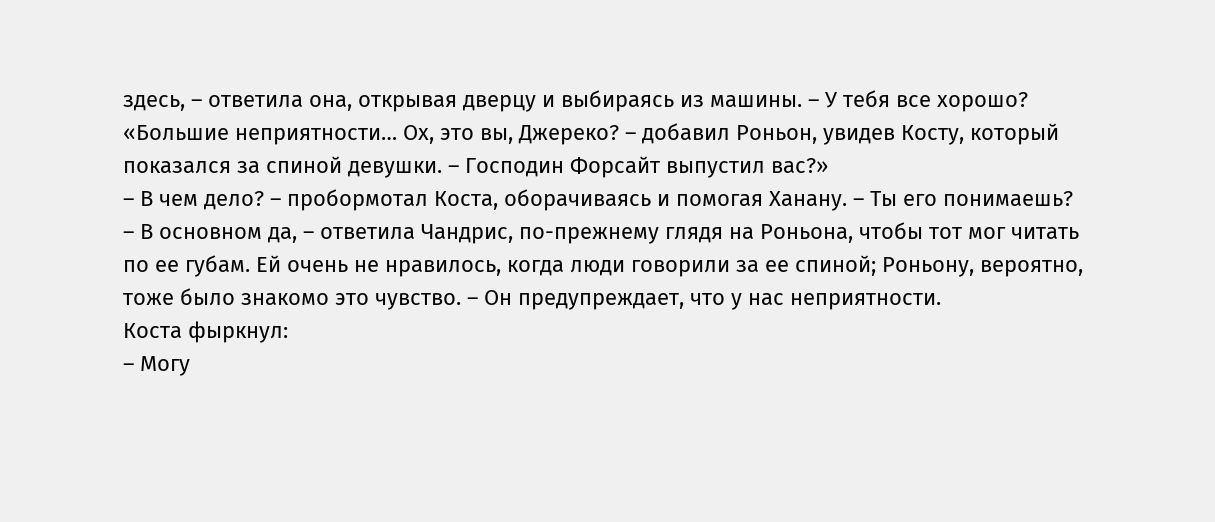здесь, – ответила она, открывая дверцу и выбираясь из машины. – У тебя все хорошо?
«Большие неприятности… Ох, это вы, Джереко? – добавил Роньон, увидев Косту, который показался за спиной девушки. – Господин Форсайт выпустил вас?»
– В чем дело? – пробормотал Коста, оборачиваясь и помогая Ханану. – Ты его понимаешь?
– В основном да, – ответила Чандрис, по-прежнему глядя на Роньона, чтобы тот мог читать по ее губам. Ей очень не нравилось, когда люди говорили за ее спиной; Роньону, вероятно, тоже было знакомо это чувство. – Он предупреждает, что у нас неприятности.
Коста фыркнул:
– Могу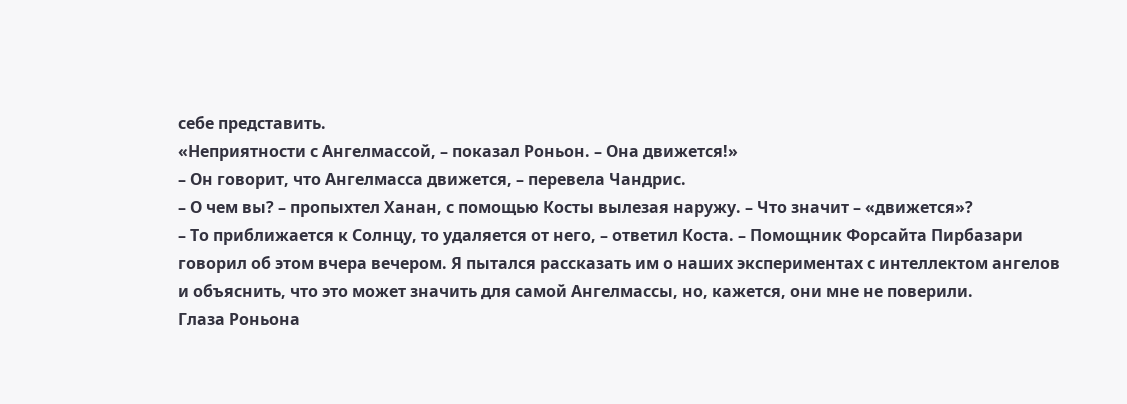себе представить.
«Неприятности с Ангелмассой, – показал Роньон. – Она движется!»
– Он говорит, что Ангелмасса движется, – перевела Чандрис.
– О чем вы? – пропыхтел Ханан, с помощью Косты вылезая наружу. – Что значит – «движется»?
– То приближается к Солнцу, то удаляется от него, – ответил Коста. – Помощник Форсайта Пирбазари говорил об этом вчера вечером. Я пытался рассказать им о наших экспериментах с интеллектом ангелов и объяснить, что это может значить для самой Ангелмассы, но, кажется, они мне не поверили.
Глаза Роньона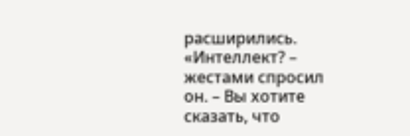расширились.
«Интеллект? – жестами спросил он. – Вы хотите сказать, что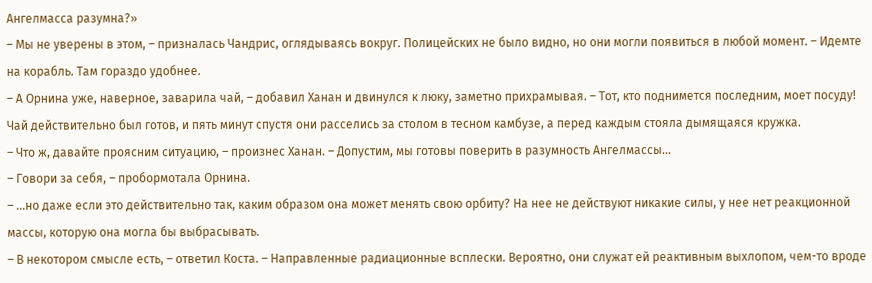Ангелмасса разумна?»
– Мы не уверены в этом, – призналась Чандрис, оглядываясь вокруг. Полицейских не было видно, но они могли появиться в любой момент. – Идемте на корабль. Там гораздо удобнее.
– А Орнина уже, наверное, заварила чай, – добавил Ханан и двинулся к люку, заметно прихрамывая. – Тот, кто поднимется последним, моет посуду!
Чай действительно был готов, и пять минут спустя они расселись за столом в тесном камбузе, а перед каждым стояла дымящаяся кружка.
– Что ж, давайте проясним ситуацию, – произнес Ханан. – Допустим, мы готовы поверить в разумность Ангелмассы…
– Говори за себя, – пробормотала Орнина.
– …но даже если это действительно так, каким образом она может менять свою орбиту? На нее не действуют никакие силы, у нее нет реакционной массы, которую она могла бы выбрасывать.
– В некотором смысле есть, – ответил Коста. – Направленные радиационные всплески. Вероятно, они служат ей реактивным выхлопом, чем-то вроде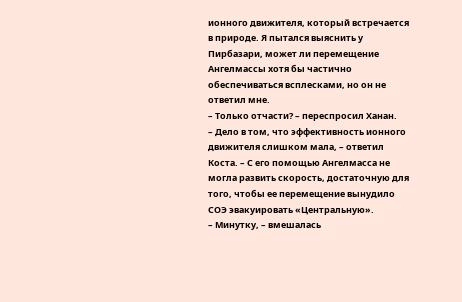ионного движителя, который встречается в природе. Я пытался выяснить у Пирбазари, может ли перемещение Ангелмассы хотя бы частично обеспечиваться всплесками, но он не ответил мне.
– Только отчасти? – переспросил Ханан.
– Дело в том, что эффективность ионного движителя слишком мала, – ответил Коста. – С его помощью Ангелмасса не могла развить скорость, достаточную для того, чтобы ее перемещение вынудило СОЭ эвакуировать «Центральную».
– Минутку, – вмешалась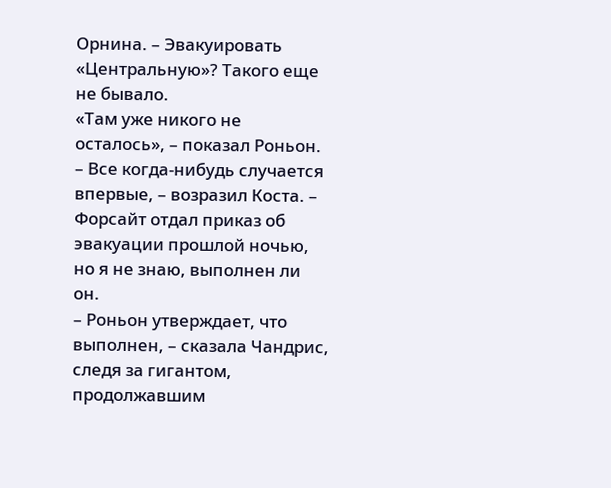Орнина. – Эвакуировать «Центральную»? Такого еще не бывало.
«Там уже никого не осталось», – показал Роньон.
– Все когда-нибудь случается впервые, – возразил Коста. – Форсайт отдал приказ об эвакуации прошлой ночью, но я не знаю, выполнен ли он.
– Роньон утверждает, что выполнен, – сказала Чандрис, следя за гигантом, продолжавшим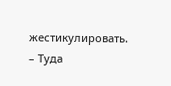жестикулировать. – Туда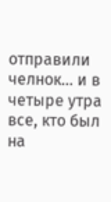отправили челнок… и в четыре утра все, кто был на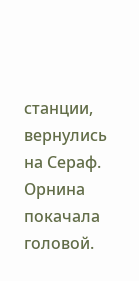станции, вернулись на Сераф.
Орнина покачала головой.